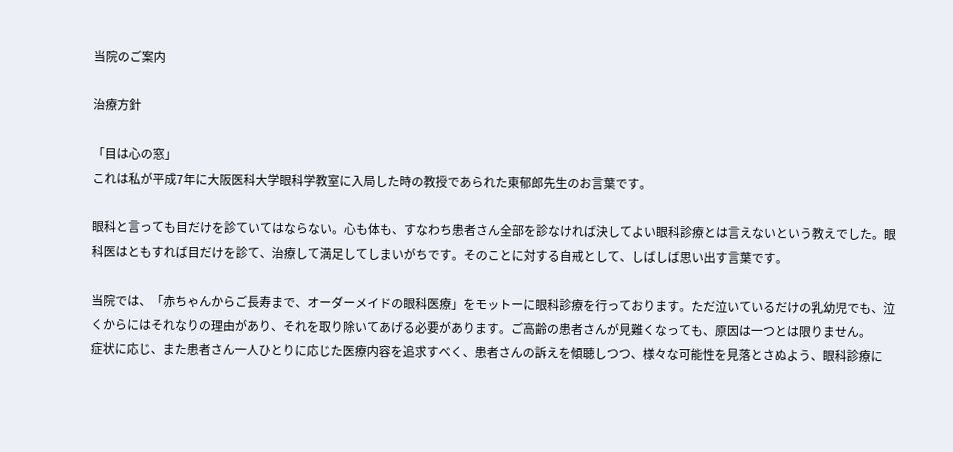当院のご案内

治療方針

「目は心の窓」
これは私が平成7年に大阪医科大学眼科学教室に入局した時の教授であられた東郁郎先生のお言葉です。

眼科と言っても目だけを診ていてはならない。心も体も、すなわち患者さん全部を診なければ決してよい眼科診療とは言えないという教えでした。眼科医はともすれば目だけを診て、治療して満足してしまいがちです。そのことに対する自戒として、しばしば思い出す言葉です。

当院では、「赤ちゃんからご長寿まで、オーダーメイドの眼科医療」をモットーに眼科診療を行っております。ただ泣いているだけの乳幼児でも、泣くからにはそれなりの理由があり、それを取り除いてあげる必要があります。ご高齢の患者さんが見難くなっても、原因は一つとは限りません。
症状に応じ、また患者さん一人ひとりに応じた医療内容を追求すべく、患者さんの訴えを傾聴しつつ、様々な可能性を見落とさぬよう、眼科診療に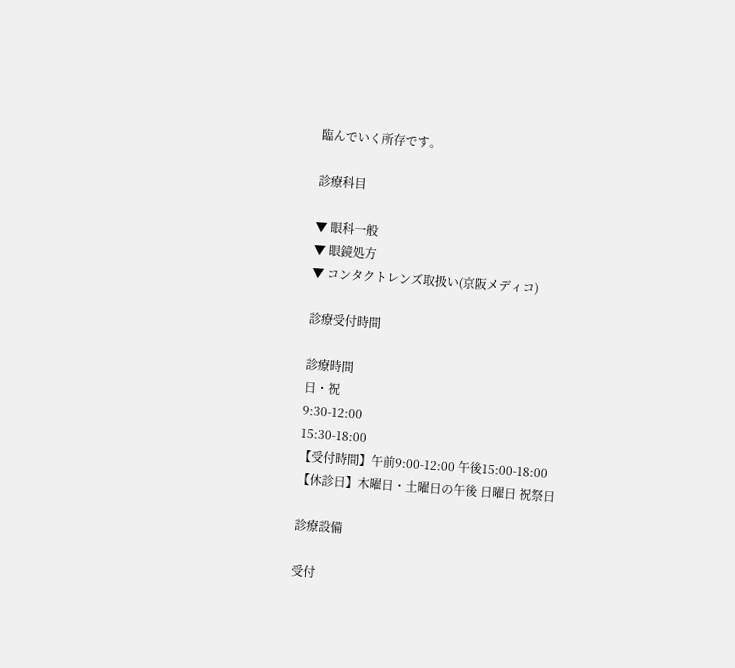臨んでいく所存です。

診療科目

▼ 眼科一般
▼ 眼鏡処方
▼ コンタクトレンズ取扱い(京阪メディコ)

診療受付時間

診療時間
日・祝
9:30-12:00
15:30-18:00
【受付時間】午前9:00-12:00 午後15:00-18:00
【休診日】木曜日・土曜日の午後 日曜日 祝祭日

診療設備

受付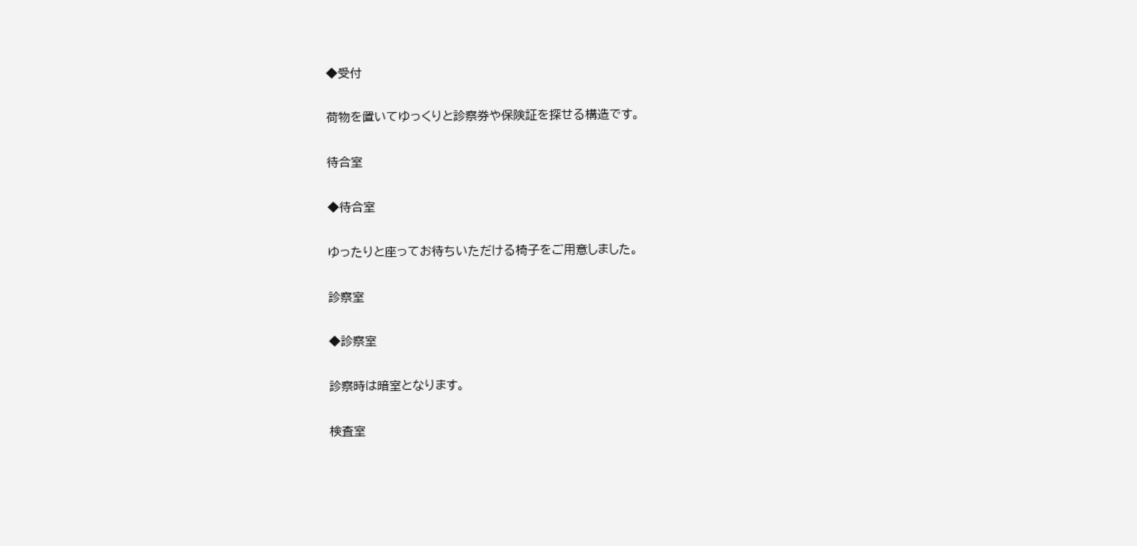◆受付

荷物を置いてゆっくりと診察券や保険証を探せる構造です。

待合室

◆待合室

ゆったりと座ってお待ちいただける椅子をご用意しました。

診察室

◆診察室

診察時は暗室となります。

検査室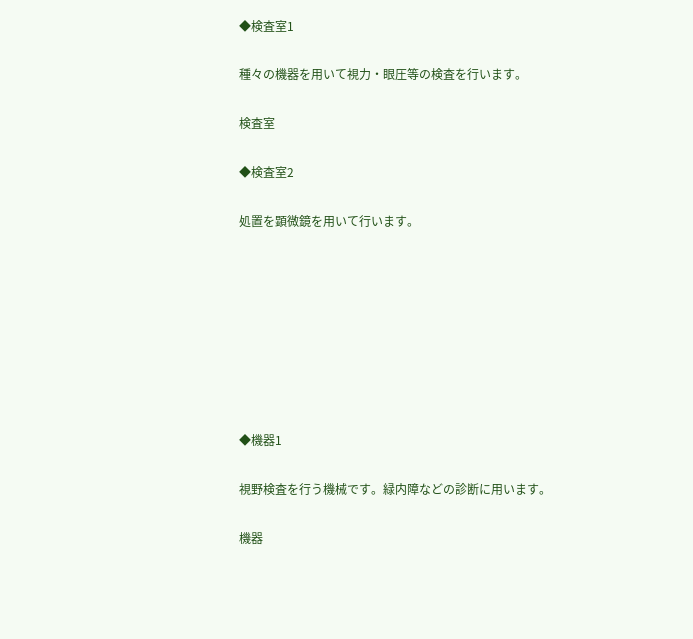◆検査室1

種々の機器を用いて視力・眼圧等の検査を行います。

検査室

◆検査室2

処置を顕微鏡を用いて行います。








◆機器1

視野検査を行う機械です。緑内障などの診断に用います。

機器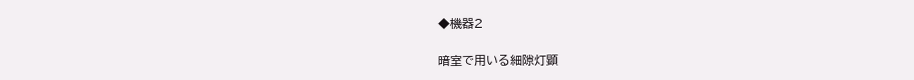◆機器2

暗室で用いる細隙灯顕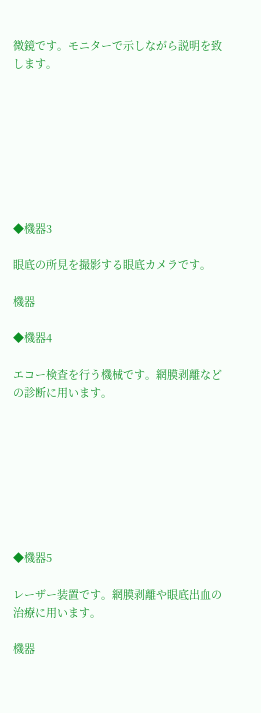微鏡です。モニターで示しながら説明を致します。








◆機器3

眼底の所見を撮影する眼底カメラです。

機器

◆機器4

エコー検査を行う機械です。網膜剥離などの診断に用います。








◆機器5

レーザー装置です。網膜剥離や眼底出血の治療に用います。

機器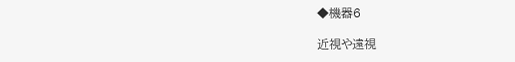◆機器6

近視や遠視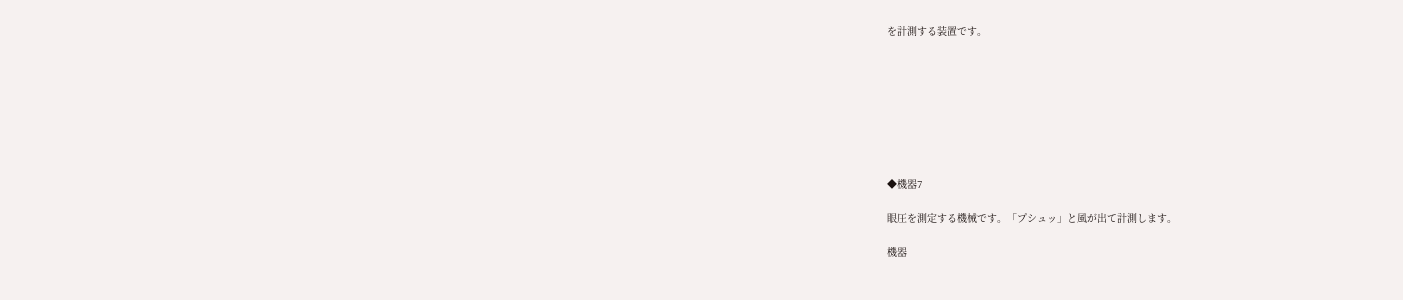を計測する装置です。








◆機器7

眼圧を測定する機械です。「プシュッ」と風が出て計測します。

機器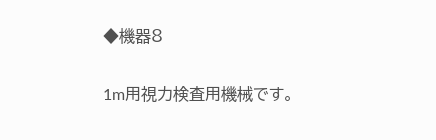◆機器8

1m用視力検査用機械です。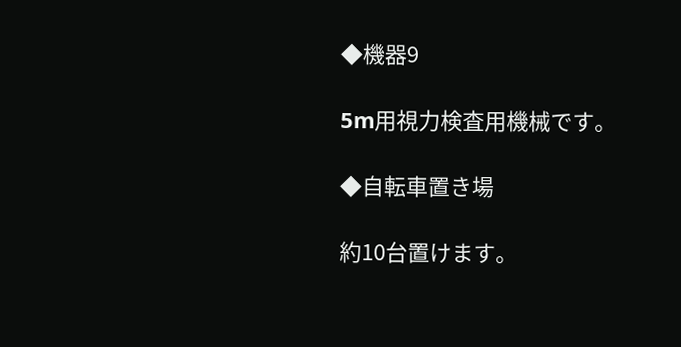◆機器9

5m用視力検査用機械です。

◆自転車置き場

約10台置けます。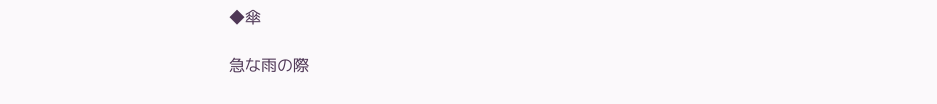◆傘

急な雨の際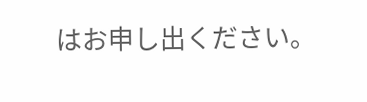はお申し出ください。